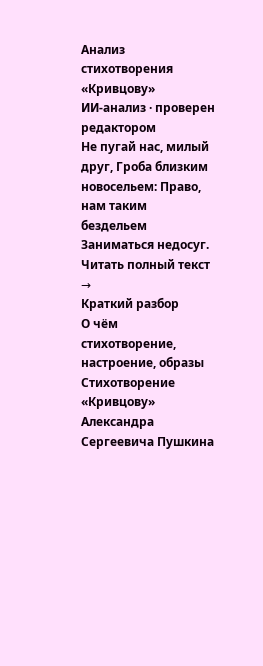Анализ стихотворения «Кривцову»
ИИ-анализ · проверен редактором
Не пугай нас, милый друг, Гроба близким новосельем: Право, нам таким бездельем Заниматься недосуг.
Читать полный текст →
Краткий разбор
О чём стихотворение, настроение, образы
Стихотворение «Кривцову» Александра Сергеевича Пушкина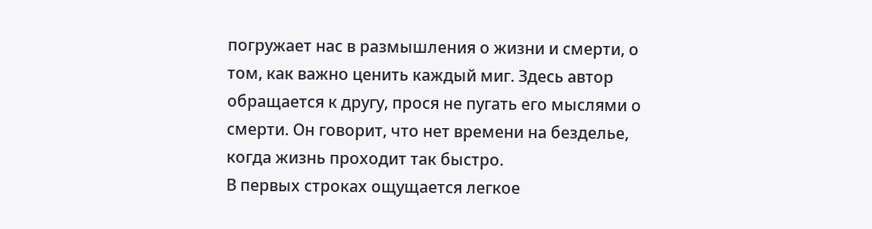погружает нас в размышления о жизни и смерти, о том, как важно ценить каждый миг. Здесь автор обращается к другу, прося не пугать его мыслями о смерти. Он говорит, что нет времени на безделье, когда жизнь проходит так быстро.
В первых строках ощущается легкое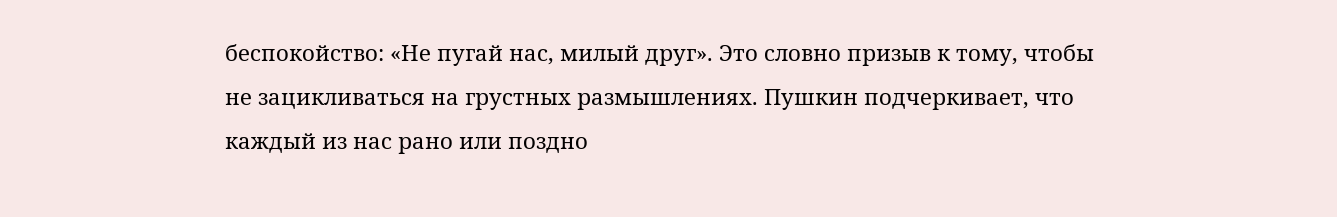беспокойство: «Не пугай нас, милый друг». Это словно призыв к тому, чтобы не зацикливаться на грустных размышлениях. Пушкин подчеркивает, что каждый из нас рано или поздно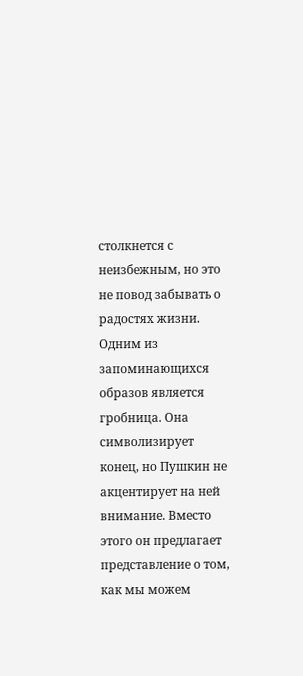столкнется с неизбежным, но это не повод забывать о радостях жизни.
Одним из запоминающихся образов является гробница. Она символизирует конец, но Пушкин не акцентирует на ней внимание. Вместо этого он предлагает представление о том, как мы можем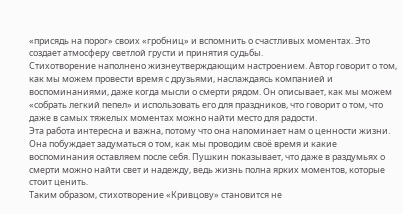«присядь на порог» своих «гробниц» и вспомнить о счастливых моментах. Это создает атмосферу светлой грусти и принятия судьбы.
Стихотворение наполнено жизнеутверждающим настроением. Автор говорит о том, как мы можем провести время с друзьями, наслаждаясь компанией и воспоминаниями, даже когда мысли о смерти рядом. Он описывает, как мы можем «собрать легкий пепел» и использовать его для праздников, что говорит о том, что даже в самых тяжелых моментах можно найти место для радости.
Эта работа интересна и важна, потому что она напоминает нам о ценности жизни. Она побуждает задуматься о том, как мы проводим своё время и какие воспоминания оставляем после себя. Пушкин показывает, что даже в раздумьях о смерти можно найти свет и надежду, ведь жизнь полна ярких моментов, которые стоит ценить.
Таким образом, стихотворение «Кривцову» становится не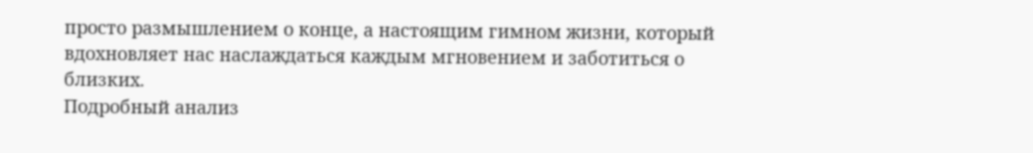просто размышлением о конце, а настоящим гимном жизни, который вдохновляет нас наслаждаться каждым мгновением и заботиться о близких.
Подробный анализ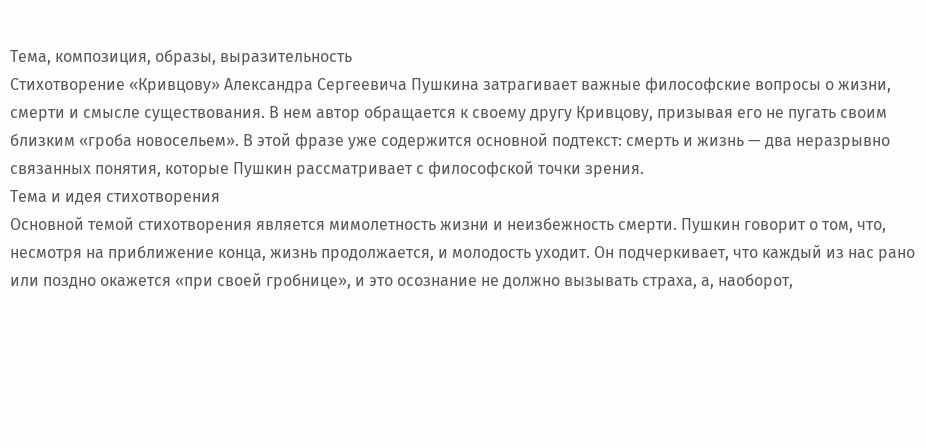Тема, композиция, образы, выразительность
Стихотворение «Кривцову» Александра Сергеевича Пушкина затрагивает важные философские вопросы о жизни, смерти и смысле существования. В нем автор обращается к своему другу Кривцову, призывая его не пугать своим близким «гроба новосельем». В этой фразе уже содержится основной подтекст: смерть и жизнь — два неразрывно связанных понятия, которые Пушкин рассматривает с философской точки зрения.
Тема и идея стихотворения
Основной темой стихотворения является мимолетность жизни и неизбежность смерти. Пушкин говорит о том, что, несмотря на приближение конца, жизнь продолжается, и молодость уходит. Он подчеркивает, что каждый из нас рано или поздно окажется «при своей гробнице», и это осознание не должно вызывать страха, а, наоборот,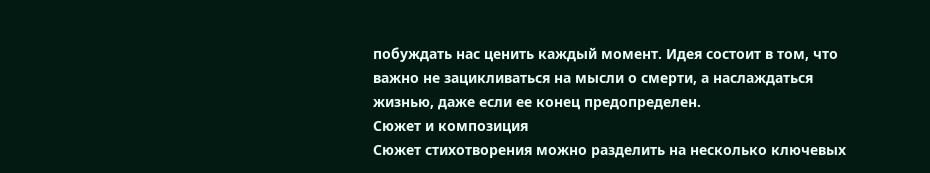побуждать нас ценить каждый момент. Идея состоит в том, что важно не зацикливаться на мысли о смерти, а наслаждаться жизнью, даже если ее конец предопределен.
Сюжет и композиция
Сюжет стихотворения можно разделить на несколько ключевых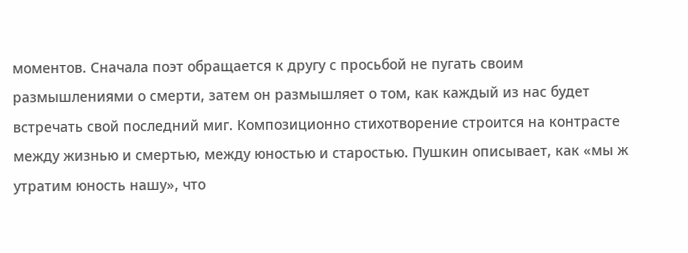моментов. Сначала поэт обращается к другу с просьбой не пугать своим размышлениями о смерти, затем он размышляет о том, как каждый из нас будет встречать свой последний миг. Композиционно стихотворение строится на контрасте между жизнью и смертью, между юностью и старостью. Пушкин описывает, как «мы ж утратим юность нашу», что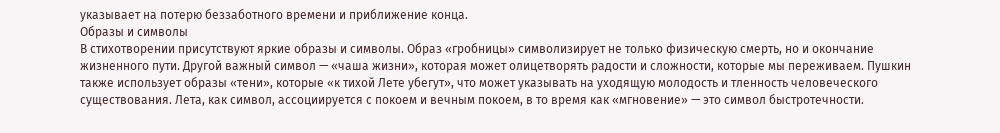указывает на потерю беззаботного времени и приближение конца.
Образы и символы
В стихотворении присутствуют яркие образы и символы. Образ «гробницы» символизирует не только физическую смерть, но и окончание жизненного пути. Другой важный символ — «чаша жизни», которая может олицетворять радости и сложности, которые мы переживаем. Пушкин также использует образы «тени», которые «к тихой Лете убегут», что может указывать на уходящую молодость и тленность человеческого существования. Лета, как символ, ассоциируется с покоем и вечным покоем, в то время как «мгновение» — это символ быстротечности.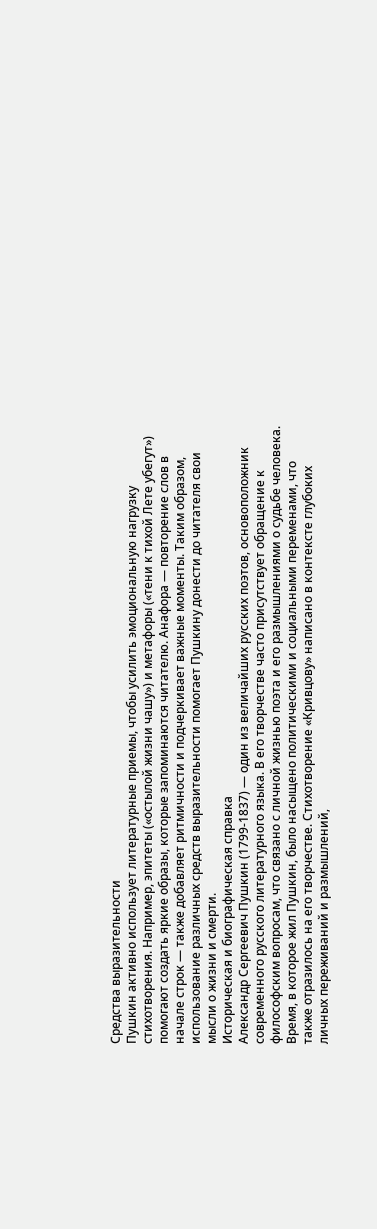Средства выразительности
Пушкин активно использует литературные приемы, чтобы усилить эмоциональную нагрузку стихотворения. Например, эпитеты («остылой жизни чашу») и метафоры («тени к тихой Лете убегут») помогают создать яркие образы, которые запоминаются читателю. Анафора — повторение слов в начале строк — также добавляет ритмичности и подчеркивает важные моменты. Таким образом, использование различных средств выразительности помогает Пушкину донести до читателя свои мысли о жизни и смерти.
Историческая и биографическая справка
Александр Сергеевич Пушкин (1799-1837) — один из величайших русских поэтов, основоположник современного русского литературного языка. В его творчестве часто присутствует обращение к философским вопросам, что связано с личной жизнью поэта и его размышлениями о судьбе человека. Время, в которое жил Пушкин, было насыщено политическими и социальными переменами, что также отразилось на его творчестве. Стихотворение «Кривцову» написано в контексте глубоких личных переживаний и размышлений,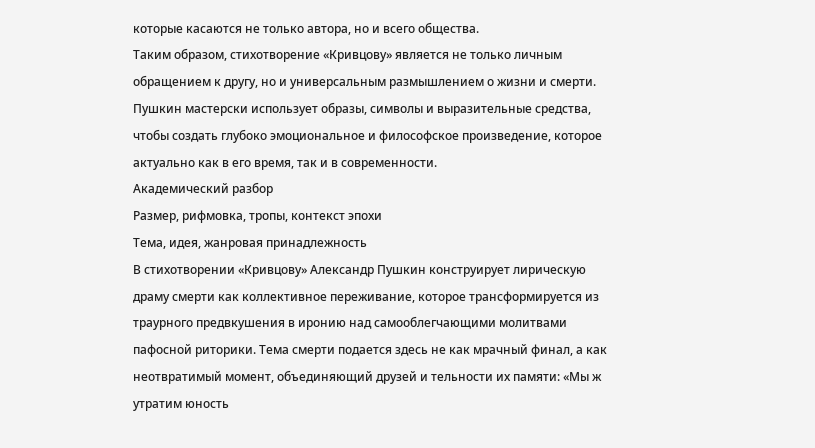которые касаются не только автора, но и всего общества.
Таким образом, стихотворение «Кривцову» является не только личным обращением к другу, но и универсальным размышлением о жизни и смерти. Пушкин мастерски использует образы, символы и выразительные средства, чтобы создать глубоко эмоциональное и философское произведение, которое актуально как в его время, так и в современности.
Академический разбор
Размер, рифмовка, тропы, контекст эпохи
Тема, идея, жанровая принадлежность
В стихотворении «Кривцову» Александр Пушкин конструирует лирическую драму смерти как коллективное переживание, которое трансформируется из траурного предвкушения в иронию над самооблегчающими молитвами пафосной риторики. Тема смерти подается здесь не как мрачный финал, а как неотвратимый момент, объединяющий друзей и тельности их памяти: «Мы ж утратим юность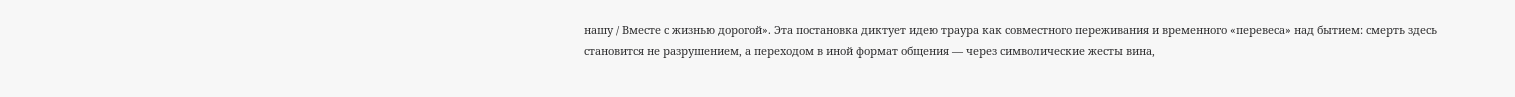нашу / Вместе с жизнью дорогой». Эта постановка диктует идею траура как совместного переживания и временного «перевеса» над бытием: смерть здесь становится не разрушением, а переходом в иной формат общения — через символические жесты вина,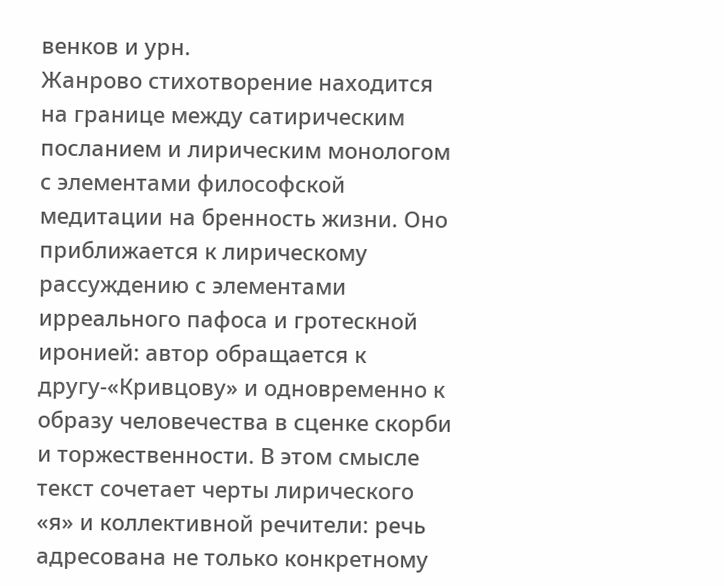венков и урн.
Жанрово стихотворение находится на границе между сатирическим посланием и лирическим монологом с элементами философской медитации на бренность жизни. Оно приближается к лирическому рассуждению с элементами ирреального пафоса и гротескной иронией: автор обращается к другу-«Кривцову» и одновременно к образу человечества в сценке скорби и торжественности. В этом смысле текст сочетает черты лирического «я» и коллективной речители: речь адресована не только конкретному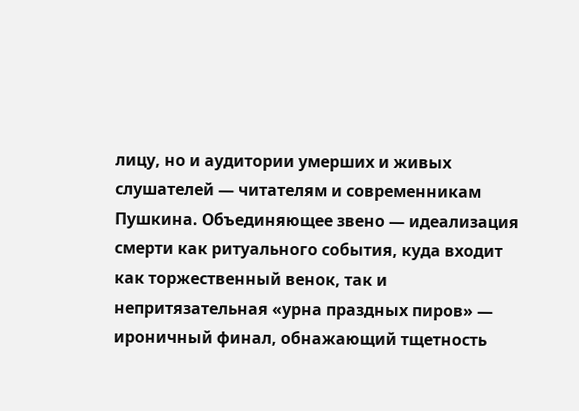лицу, но и аудитории умерших и живых слушателей — читателям и современникам Пушкина. Объединяющее звено — идеализация смерти как ритуального события, куда входит как торжественный венок, так и непритязательная «урна праздных пирoв» — ироничный финал, обнажающий тщетность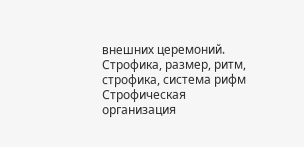внешних церемоний.
Строфика, размер, ритм, строфика, система рифм
Строфическая организация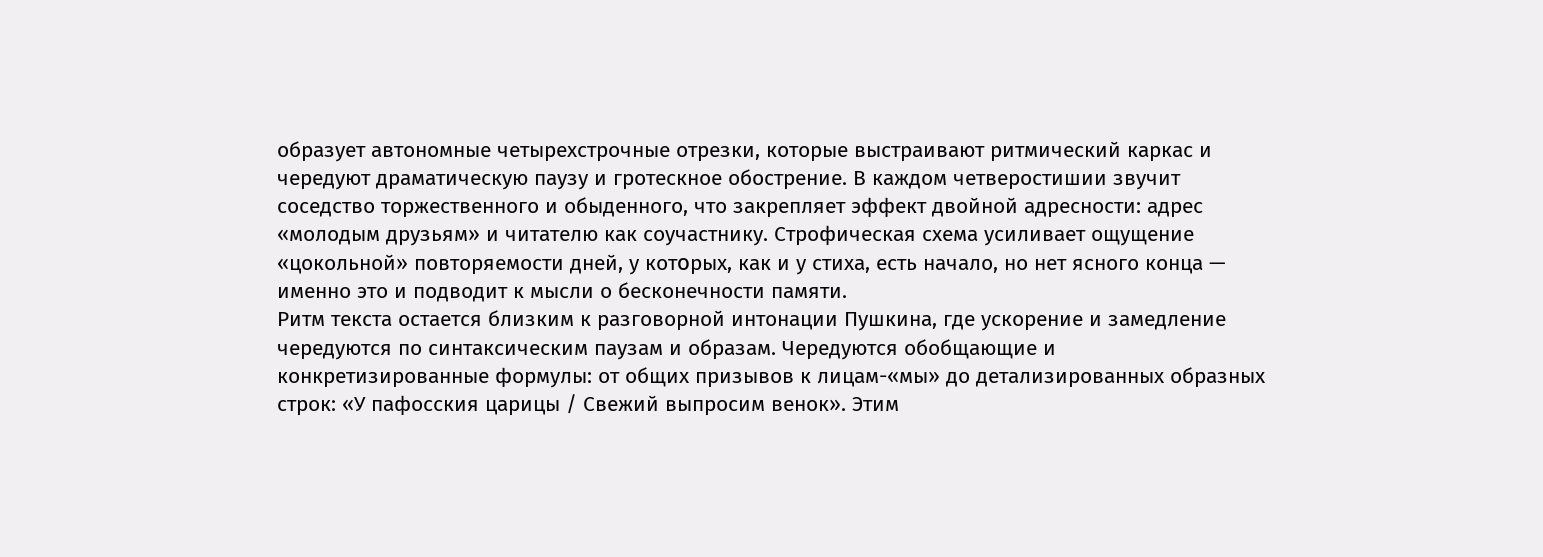образует автономные четырехстрочные отрезки, которые выстраивают ритмический каркас и чередуют драматическую паузу и гротескное обострение. В каждом четверостишии звучит соседство торжественного и обыденного, что закрепляет эффект двойной адресности: адрес «молодым друзьям» и читателю как соучастнику. Строфическая схема усиливает ощущение «цокольной» повторяемости дней, у котοрых, как и у стиха, есть начало, но нет ясного конца — именно это и подводит к мысли о бесконечности памяти.
Ритм текста остается близким к разговорной интонации Пушкина, где ускорение и замедление чередуются по синтаксическим паузам и образам. Чередуются обобщающие и конкретизированные формулы: от общих призывов к лицам-«мы» до детализированных образных строк: «У пафосския царицы / Свежий выпросим венок». Этим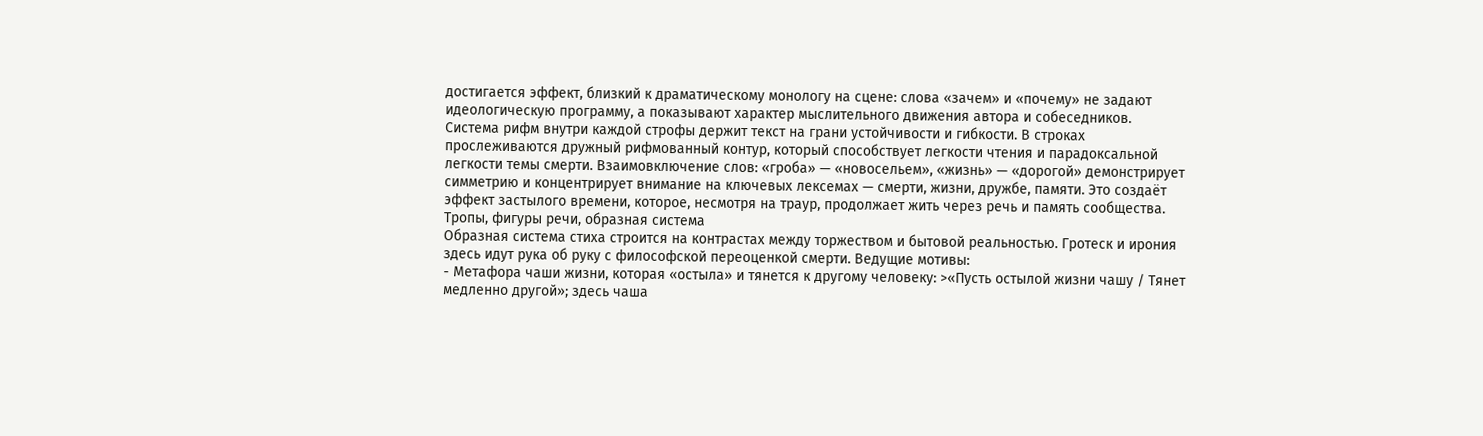достигается эффект, близкий к драматическому монологу на сцене: слова «зачем» и «почему» не задают идеологическую программу, а показывают характер мыслительного движения автора и собеседников.
Система рифм внутри каждой строфы держит текст на грани устойчивости и гибкости. В строках прослеживаются дружный рифмованный контур, который способствует легкости чтения и парадоксальной легкости темы смерти. Взаимовключение слов: «гроба» — «новосельем», «жизнь» — «дорогой» демонстрирует симметрию и концентрирует внимание на ключевых лексемах — смерти, жизни, дружбе, памяти. Это создаёт эффект застылого времени, которое, несмотря на траур, продолжает жить через речь и память сообщества.
Тропы, фигуры речи, образная система
Образная система стиха строится на контрастах между торжеством и бытовой реальностью. Гротеск и ирония здесь идут рука об руку с философской переоценкой смерти. Ведущие мотивы:
- Метафора чаши жизни, которая «остыла» и тянется к другому человеку: >«Пусть остылой жизни чашу / Тянет медленно другой»; здесь чашa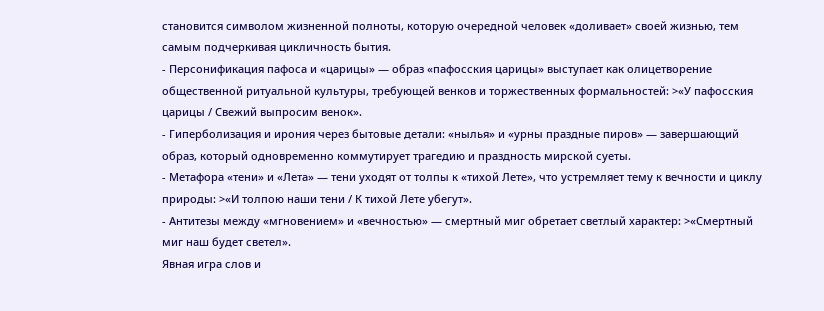становится символом жизненной полноты, которую очередной человек «доливает» своей жизнью, тем самым подчеркивая цикличность бытия.
- Персонификация пафоса и «царицы» — образ «пафосския царицы» выступает как олицетворение общественной ритуальной культуры, требующей венков и торжественных формальностей: >«У пафосския царицы / Свежий выпросим венок».
- Гиперболизация и ирония через бытовые детали: «нылья» и «урны праздные пиров» — завершающий образ, который одновременно коммутирует трагедию и праздность мирской суеты.
- Метафора «тени» и «Лета» — тени уходят от толпы к «тихой Лете», что устремляет тему к вечности и циклу природы: >«И толпою наши тени / К тихой Лете убегут».
- Антитезы между «мгновением» и «вечностью» — смертный миг обретает светлый характер: >«Смертный миг наш будет светел».
Явная игра слов и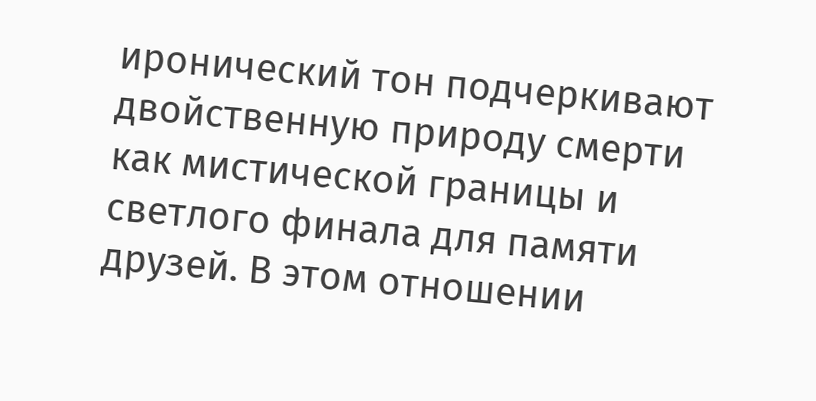иронический тон подчеркивают двойственную природу смерти как мистической границы и светлого финала для памяти друзей. В этом отношении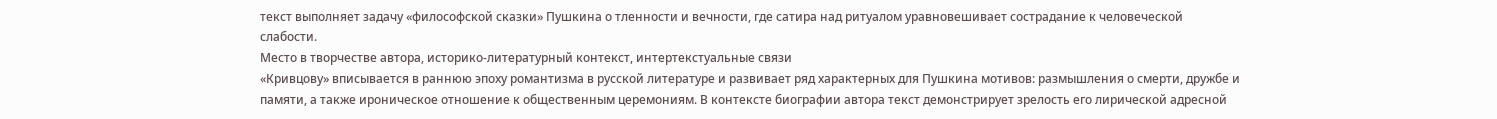текст выполняет задачу «философской сказки» Пушкина о тленности и вечности, где сатира над ритуалом уравновешивает сострадание к человеческой слабости.
Место в творчестве автора, историко-литературный контекст, интертекстуальные связи
«Кривцову» вписывается в раннюю эпоху романтизма в русской литературе и развивает ряд характерных для Пушкина мотивов: размышления о смерти, дружбе и памяти, а также ироническое отношение к общественным церемониям. В контексте биографии автора текст демонстрирует зрелость его лирической адресной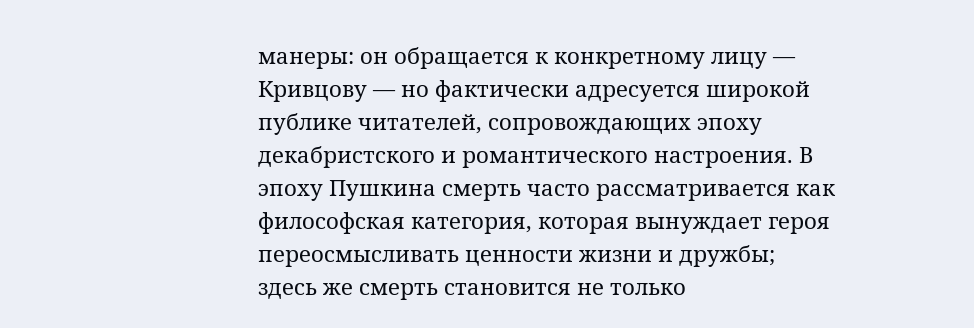манеры: он обращается к конкретному лицу — Кривцову — но фактически адресуется широкой публике читателей, сопровождающих эпоху декабристского и романтического настроения. В эпоху Пушкина смерть часто рассматривается как философская категория, которая вынуждает героя переосмысливать ценности жизни и дружбы; здесь же смерть становится не только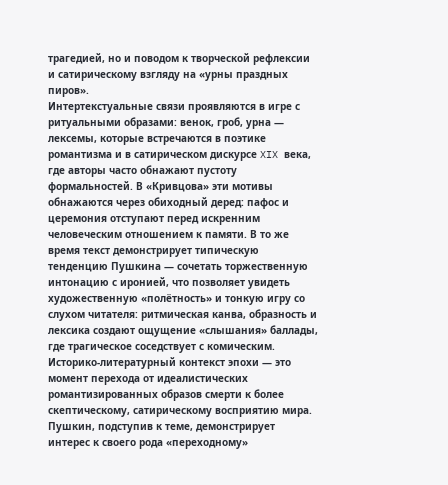трагедией, но и поводом к творческой рефлексии и сатирическому взгляду на «урны праздных пиров».
Интертекстуальные связи проявляются в игре с ритуальными образами: венок, гроб, урна — лексемы, которые встречаются в поэтике романтизма и в сатирическом дискурсе XIX века, где авторы часто обнажают пустоту формальностей. В «Кривцова» эти мотивы обнажаются через обиходный деред: пафос и церемония отступают перед искренним человеческим отношением к памяти. В то же время текст демонстрирует типическую тенденцию Пушкина — сочетать торжественную интонацию с иронией, что позволяет увидеть художественную «полётность» и тонкую игру со слухом читателя: ритмическая канва, образность и лексика создают ощущение «слышания» баллады, где трагическое соседствует с комическим.
Историко-литературный контекст эпохи — это момент перехода от идеалистических романтизированных образов смерти к более скептическому, сатирическому восприятию мира. Пушкин, подступив к теме, демонстрирует интерес к своего рода «переходному»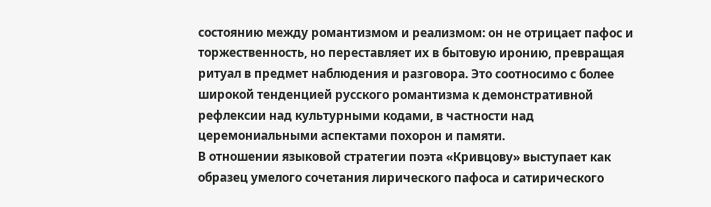состоянию между романтизмом и реализмом: он не отрицает пафос и торжественность, но переставляет их в бытовую иронию, превращая ритуал в предмет наблюдения и разговора. Это соотносимо с более широкой тенденцией русского романтизма к демонстративной рефлексии над культурными кодами, в частности над церемониальными аспектами похорон и памяти.
В отношении языковой стратегии поэта «Кривцову» выступает как образец умелого сочетания лирического пафоса и сатирического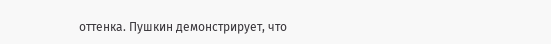оттенка. Пушкин демонстрирует, что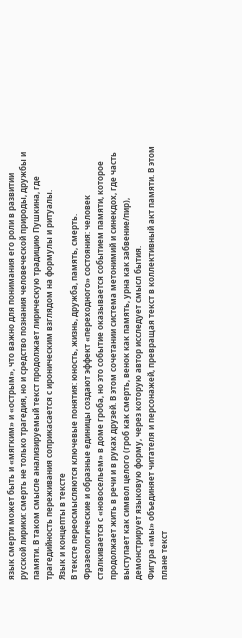язык смерти может быть и «мягким» и «острым», что важно для понимания его роли в развитии русской лирики: смерть не только трагедия, но и средство познания человеческой природы, дружбы и памяти. В таком смысле анализируемый текст продолжает лирическую традицию Пушкина, где трагедийность переживания соприкасается с ироническим взглядом на формулы и ритуалы.
Язык и концепты в тексте
В тексте переосмысляются ключевые понятия: юность, жизнь, дружба, память, смерть. Фразеологические и образные единицы создают эффект «переходного» состояния: человек сталкивается с «новосельем» в доме гроба, но это событие оказывается событием памяти, которое продолжает жить в речи и в руках друзей. В этом сочетании система метонимий и синекдох, где часть выступает как символ целого (гроб как смерть, венок как память, урна как забвение/пир), демонстрирует языковую форму, через которую автор исследует смысл бытия.
Фигура «мы» объединяет читателя и персонажей, превращая текст в коллективный акт памяти. В этом плане текст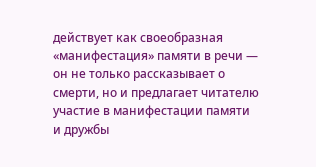действует как своеобразная «манифестация» памяти в речи — он не только рассказывает о смерти, но и предлагает читателю участие в манифестации памяти и дружбы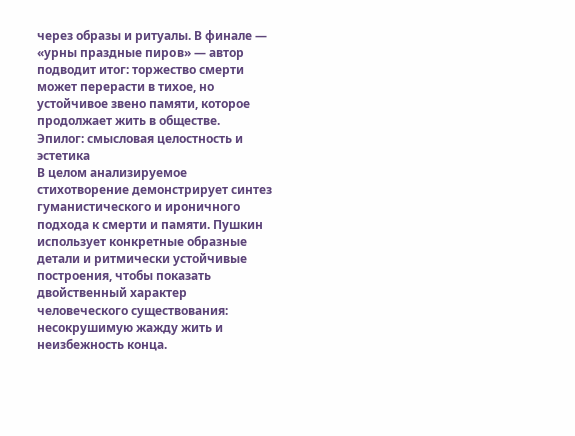через образы и ритуалы. В финале — «урны праздные пирoв» — автор подводит итог: торжество смерти может перерасти в тихое, но устойчивое звено памяти, которое продолжает жить в обществе.
Эпилог: смысловая целостность и эстетика
В целом анализируемое стихотворение демонстрирует синтез гуманистического и ироничного подхода к смерти и памяти. Пушкин использует конкретные образные детали и ритмически устойчивые построения, чтобы показать двойственный характер человеческого существования: несокрушимую жажду жить и неизбежность конца.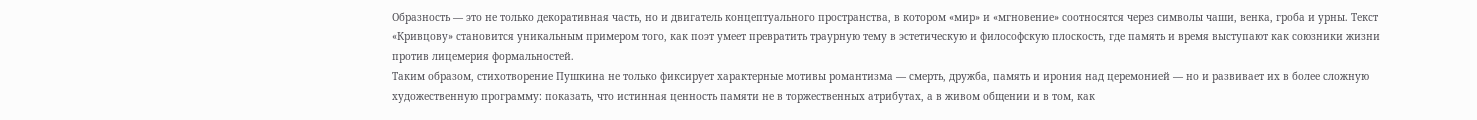Образность — это не только декоративная часть, но и двигатель концептуального пространства, в котором «мир» и «мгновение» соотносятся через символы чаши, венка, гроба и урны. Текст «Кривцову» становится уникальным примером того, как поэт умеет превратить траурную тему в эстетическую и философскую плоскость, где память и время выступают как союзники жизни против лицемерия формальностей.
Таким образом, стихотворение Пушкина не только фиксирует характерные мотивы романтизма — смерть, дружба, память и ирония над церемонией — но и развивает их в более сложную художественную программу: показать, что истинная ценность памяти не в торжественных атрибутах, а в живом общении и в том, как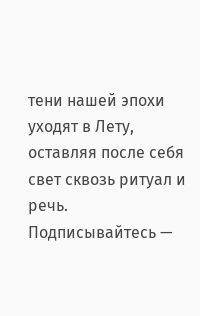тени нашей эпохи уходят в Лету, оставляя после себя свет сквозь ритуал и речь.
Подписывайтесь —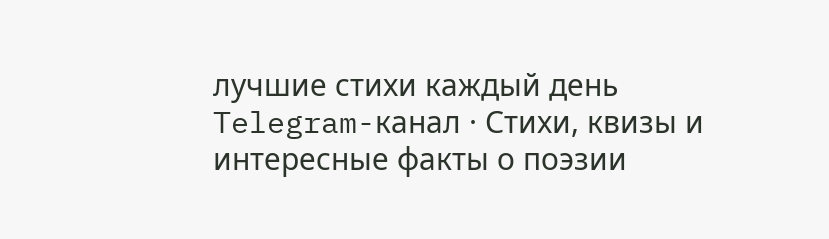лучшие стихи каждый день
Telegram-канал · Стихи, квизы и интересные факты о поэзии